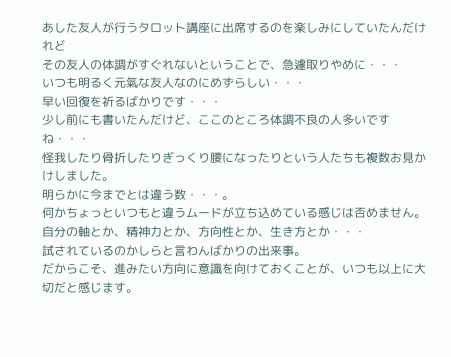あした友人が行うタロット講座に出席するのを楽しみにしていたんだけれど
その友人の体調がすぐれないということで、急遽取りやめに・・・
いつも明るく元氣な友人なのにめずらしい・・・
早い回復を祈るばかりです・・・
少し前にも書いたんだけど、ここのところ体調不良の人多いですね・・・
怪我したり骨折したりぎっくり腰になったりという人たちも複数お見かけしました。
明らかに今までとは違う数・・・。
何かちょっといつもと違うムードが立ち込めている感じは否めません。
自分の軸とか、精神力とか、方向性とか、生き方とか・・・
試されているのかしらと言わんばかりの出来事。
だからこそ、進みたい方向に意識を向けておくことが、いつも以上に大切だと感じます。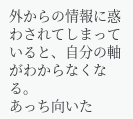外からの情報に惑わされてしまっていると、自分の軸がわからなくなる。
あっち向いた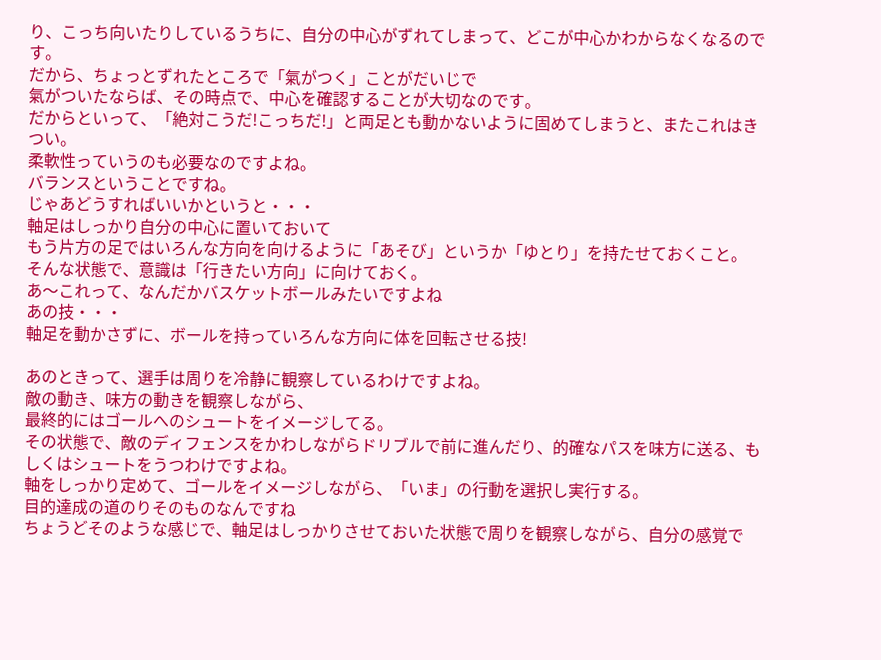り、こっち向いたりしているうちに、自分の中心がずれてしまって、どこが中心かわからなくなるのです。
だから、ちょっとずれたところで「氣がつく」ことがだいじで
氣がついたならば、その時点で、中心を確認することが大切なのです。
だからといって、「絶対こうだ!こっちだ!」と両足とも動かないように固めてしまうと、またこれはきつい。
柔軟性っていうのも必要なのですよね。
バランスということですね。
じゃあどうすればいいかというと・・・
軸足はしっかり自分の中心に置いておいて
もう片方の足ではいろんな方向を向けるように「あそび」というか「ゆとり」を持たせておくこと。
そんな状態で、意識は「行きたい方向」に向けておく。
あ〜これって、なんだかバスケットボールみたいですよね
あの技・・・
軸足を動かさずに、ボールを持っていろんな方向に体を回転させる技!

あのときって、選手は周りを冷静に観察しているわけですよね。
敵の動き、味方の動きを観察しながら、
最終的にはゴールへのシュートをイメージしてる。
その状態で、敵のディフェンスをかわしながらドリブルで前に進んだり、的確なパスを味方に送る、もしくはシュートをうつわけですよね。
軸をしっかり定めて、ゴールをイメージしながら、「いま」の行動を選択し実行する。
目的達成の道のりそのものなんですね
ちょうどそのような感じで、軸足はしっかりさせておいた状態で周りを観察しながら、自分の感覚で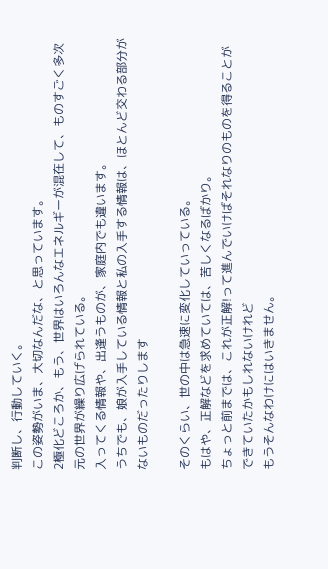判断し、行動していく。
この姿勢がいま、大切なんだな、と思っています。
2極化どころか、もう、世界はいろんなエネルギーが混在して、ものすごく多次元の世界が繰り広げられている。
入ってくる情報や、出逢うものが、家庭内でも違います。
うちでも、娘が入手している情報と私の入手する情報は、ほとんど交わる部分がないものだったりします

そのくらい、世の中は急速に変化していっている。
もはや、正解などを求めていては、苦しくなるばかり。
ちょっと前までは、これが正解!って進んでいけばそれなりのものを得ることができていたかもしれないけれど
もうそんなわけにはいきません。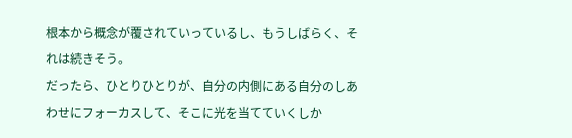根本から概念が覆されていっているし、もうしばらく、それは続きそう。
だったら、ひとりひとりが、自分の内側にある自分のしあわせにフォーカスして、そこに光を当てていくしか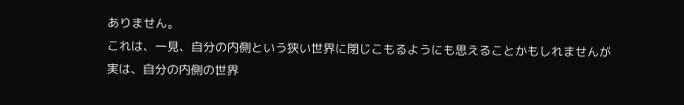ありません。
これは、一見、自分の内側という狭い世界に閉じこもるようにも思えることかもしれませんが
実は、自分の内側の世界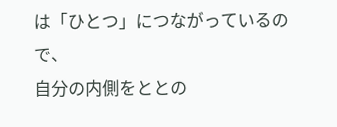は「ひとつ」につながっているので、
自分の内側をととの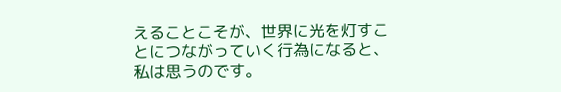えることこそが、世界に光を灯すことにつながっていく行為になると、私は思うのです。